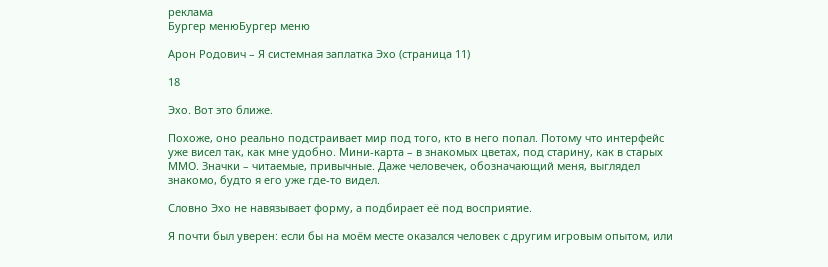реклама
Бургер менюБургер меню

Арон Родович – Я системная заплатка Эхо (страница 11)

18

Эхо. Вот это ближе.

Похоже, оно реально подстраивает мир под того, кто в него попал. Потому что интерфейс уже висел так, как мне удобно. Мини-карта – в знакомых цветах, под старину, как в старых ММО. Значки – читаемые, привычные. Даже человечек, обозначающий меня, выглядел знакомо, будто я его уже где-то видел.

Словно Эхо не навязывает форму, а подбирает её под восприятие.

Я почти был уверен: если бы на моём месте оказался человек с другим игровым опытом, или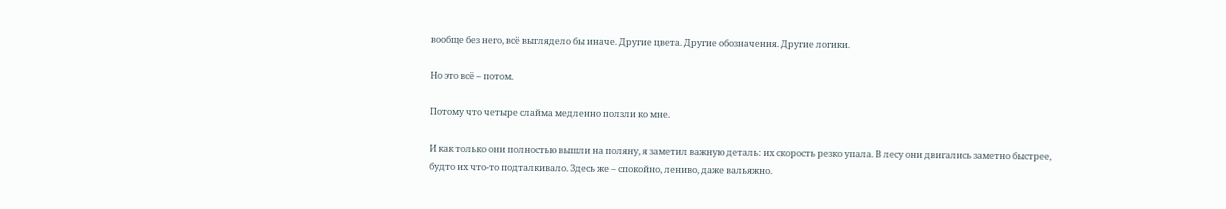вообще без него, всё выглядело бы иначе. Другие цвета. Другие обозначения. Другие логики.

Но это всё – потом.

Потому что четыре слайма медленно ползли ко мне.

И как только они полностью вышли на поляну, я заметил важную деталь: их скорость резко упала. В лесу они двигались заметно быстрее, будто их что-то подталкивало. Здесь же – спокойно, лениво, даже вальяжно.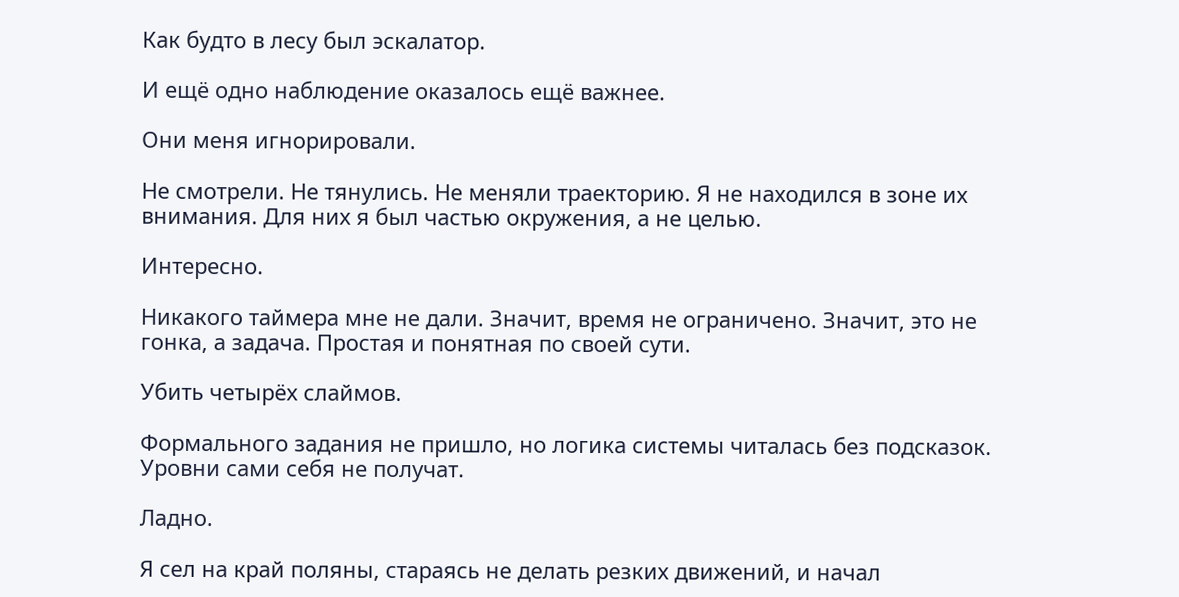Как будто в лесу был эскалатор.

И ещё одно наблюдение оказалось ещё важнее.

Они меня игнорировали.

Не смотрели. Не тянулись. Не меняли траекторию. Я не находился в зоне их внимания. Для них я был частью окружения, а не целью.

Интересно.

Никакого таймера мне не дали. Значит, время не ограничено. Значит, это не гонка, а задача. Простая и понятная по своей сути.

Убить четырёх слаймов.

Формального задания не пришло, но логика системы читалась без подсказок. Уровни сами себя не получат.

Ладно.

Я сел на край поляны, стараясь не делать резких движений, и начал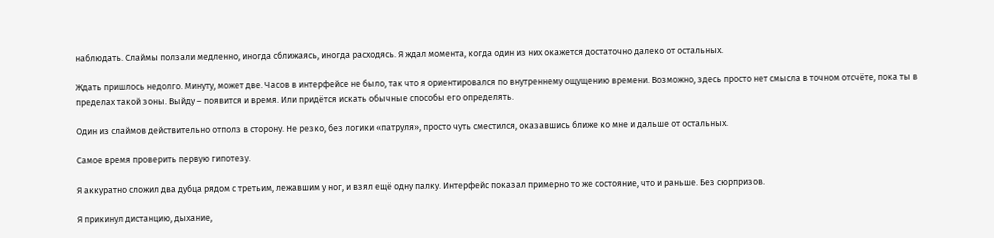наблюдать. Слаймы ползали медленно, иногда сближаясь, иногда расходясь. Я ждал момента, когда один из них окажется достаточно далеко от остальных.

Ждать пришлось недолго. Минуту, может две. Часов в интерфейсе не было, так что я ориентировался по внутреннему ощущению времени. Возможно, здесь просто нет смысла в точном отсчёте, пока ты в пределах такой зоны. Выйду – появится и время. Или придётся искать обычные способы его определять.

Один из слаймов действительно отполз в сторону. Не резко, без логики «патруля», просто чуть сместился, оказавшись ближе ко мне и дальше от остальных.

Самое время проверить первую гипотезу.

Я аккуратно сложил два дубца рядом с третьим, лежавшим у ног, и взял ещё одну палку. Интерфейс показал примерно то же состояние, что и раньше. Без сюрпризов.

Я прикинул дистанцию, дыхание,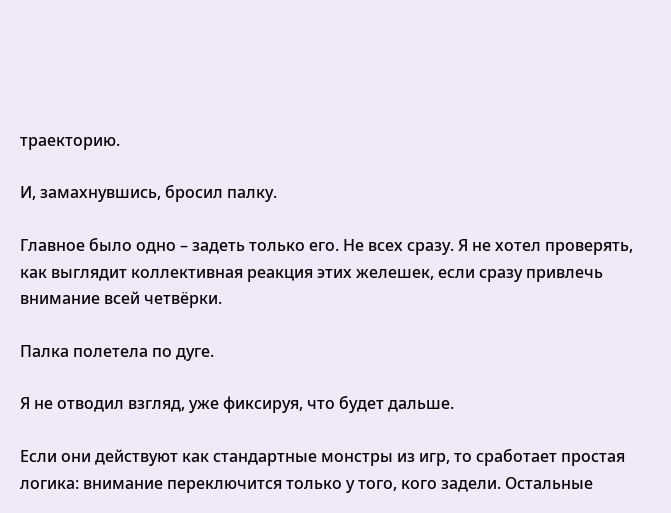траекторию.

И, замахнувшись, бросил палку.

Главное было одно – задеть только его. Не всех сразу. Я не хотел проверять, как выглядит коллективная реакция этих желешек, если сразу привлечь внимание всей четвёрки.

Палка полетела по дуге.

Я не отводил взгляд, уже фиксируя, что будет дальше.

Если они действуют как стандартные монстры из игр, то сработает простая логика: внимание переключится только у того, кого задели. Остальные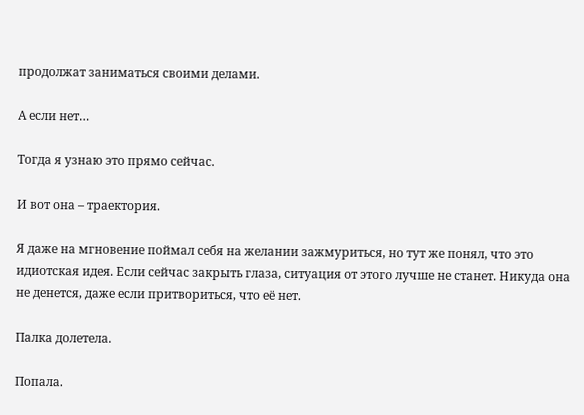продолжат заниматься своими делами.

А если нет…

Тогда я узнаю это прямо сейчас.

И вот она – траектория.

Я даже на мгновение поймал себя на желании зажмуриться, но тут же понял, что это идиотская идея. Если сейчас закрыть глаза, ситуация от этого лучше не станет. Никуда она не денется, даже если притвориться, что её нет.

Палка долетела.

Попала.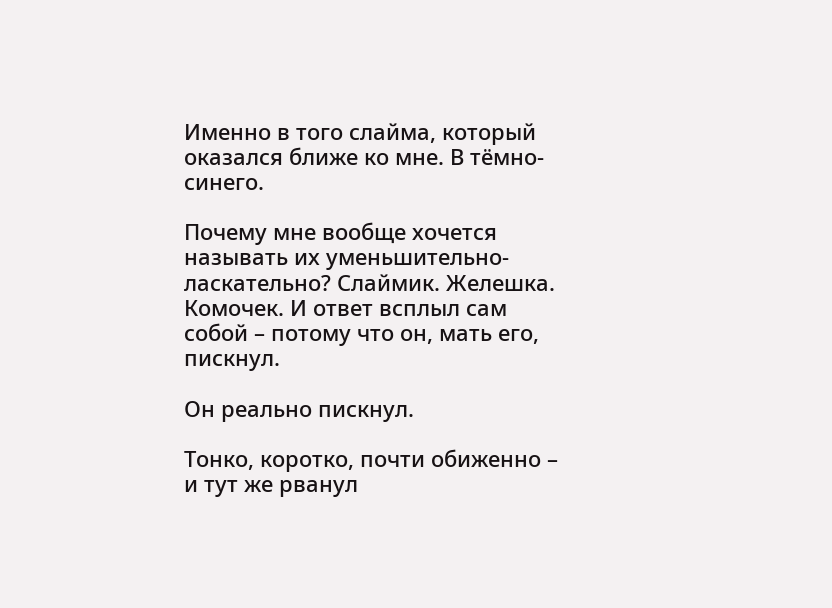Именно в того слайма, который оказался ближе ко мне. В тёмно-синего.

Почему мне вообще хочется называть их уменьшительно-ласкательно? Слаймик. Желешка. Комочек. И ответ всплыл сам собой – потому что он, мать его, пискнул.

Он реально пискнул.

Тонко, коротко, почти обиженно – и тут же рванул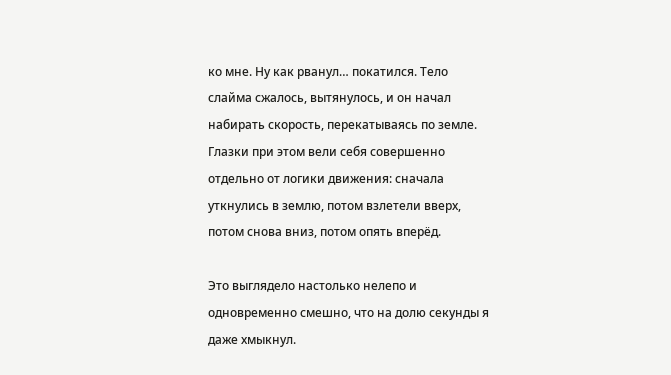ко мне. Ну как рванул… покатился. Тело слайма сжалось, вытянулось, и он начал набирать скорость, перекатываясь по земле. Глазки при этом вели себя совершенно отдельно от логики движения: сначала уткнулись в землю, потом взлетели вверх, потом снова вниз, потом опять вперёд.

Это выглядело настолько нелепо и одновременно смешно, что на долю секунды я даже хмыкнул.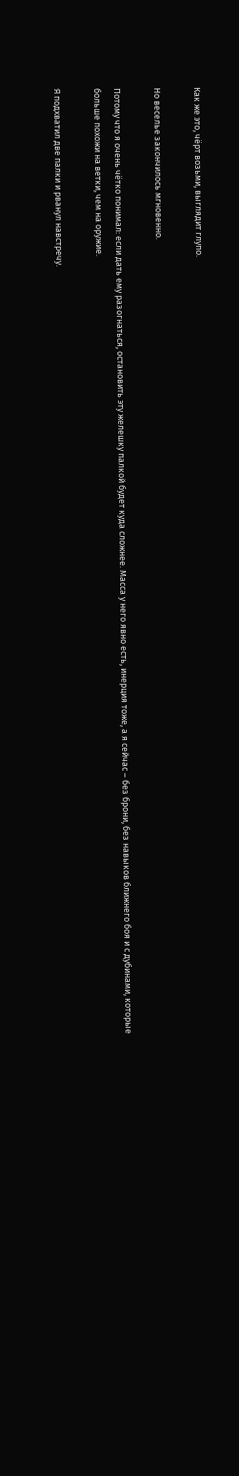Как же это, чёрт возьми, выглядит глупо.

Но веселье закончилось мгновенно.

Потому что я очень чётко понимал: если дать ему разогнаться, остановить эту желешку палкой будет куда сложнее. Масса у него явно есть, инерция тоже, а я сейчас – без брони, без навыков ближнего боя и с дубинами, которые больше похожи на ветки, чем на оружие.

Я подхватил две палки и рванул навстречу.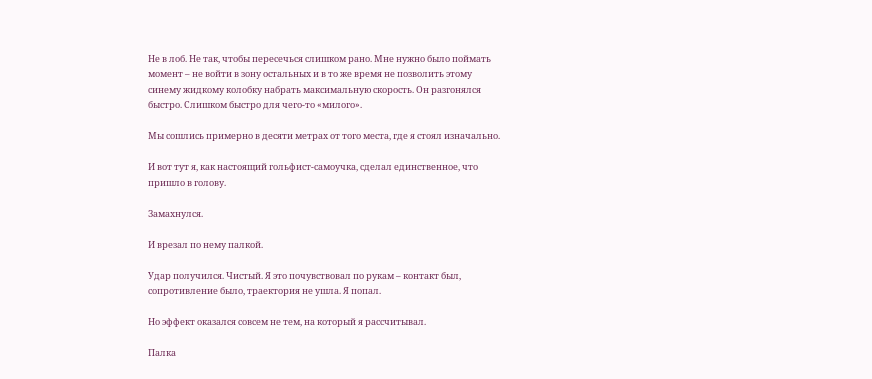Не в лоб. Не так, чтобы пересечься слишком рано. Мне нужно было поймать момент – не войти в зону остальных и в то же время не позволить этому синему жидкому колобку набрать максимальную скорость. Он разгонялся быстро. Слишком быстро для чего-то «милого».

Мы сошлись примерно в десяти метрах от того места, где я стоял изначально.

И вот тут я, как настоящий гольфист-самоучка, сделал единственное, что пришло в голову.

Замахнулся.

И врезал по нему палкой.

Удар получился. Чистый. Я это почувствовал по рукам – контакт был, сопротивление было, траектория не ушла. Я попал.

Но эффект оказался совсем не тем, на который я рассчитывал.

Палка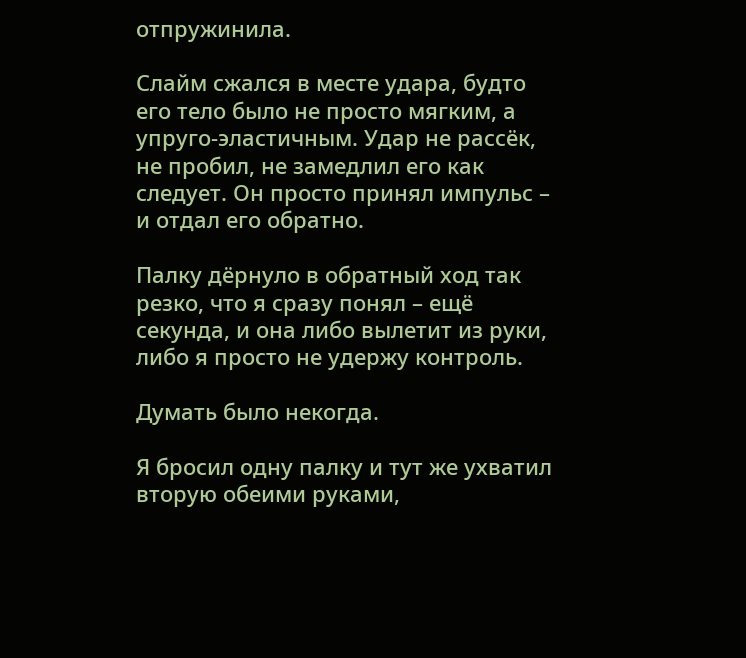отпружинила.

Слайм сжался в месте удара, будто его тело было не просто мягким, а упруго-эластичным. Удар не рассёк, не пробил, не замедлил его как следует. Он просто принял импульс – и отдал его обратно.

Палку дёрнуло в обратный ход так резко, что я сразу понял – ещё секунда, и она либо вылетит из руки, либо я просто не удержу контроль.

Думать было некогда.

Я бросил одну палку и тут же ухватил вторую обеими руками,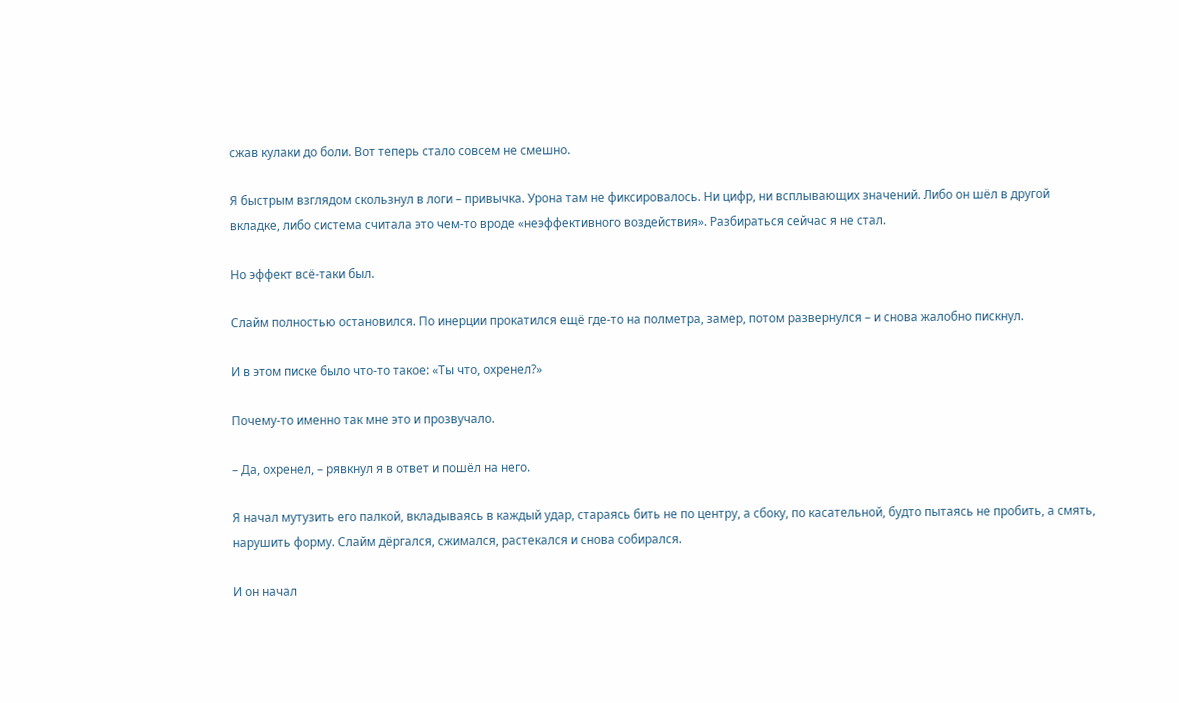сжав кулаки до боли. Вот теперь стало совсем не смешно.

Я быстрым взглядом скользнул в логи – привычка. Урона там не фиксировалось. Ни цифр, ни всплывающих значений. Либо он шёл в другой вкладке, либо система считала это чем-то вроде «неэффективного воздействия». Разбираться сейчас я не стал.

Но эффект всё-таки был.

Слайм полностью остановился. По инерции прокатился ещё где-то на полметра, замер, потом развернулся – и снова жалобно пискнул.

И в этом писке было что-то такое: «Ты что, охренел?»

Почему-то именно так мне это и прозвучало.

– Да, охренел, – рявкнул я в ответ и пошёл на него.

Я начал мутузить его палкой, вкладываясь в каждый удар, стараясь бить не по центру, а сбоку, по касательной, будто пытаясь не пробить, а смять, нарушить форму. Слайм дёргался, сжимался, растекался и снова собирался.

И он начал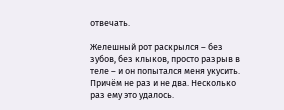отвечать.

Желешный рот раскрылся – без зубов, без клыков, просто разрыв в теле – и он попытался меня укусить. Причём не раз и не два. Несколько раз ему это удалось.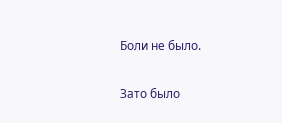Боли не было.

Зато было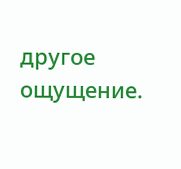другое ощущение.